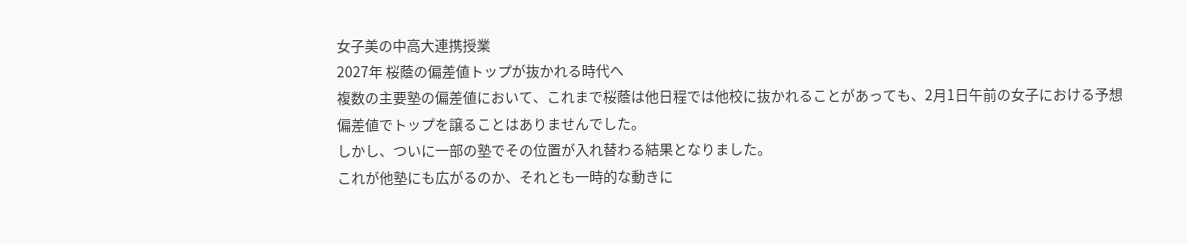女子美の中高大連携授業
2027年 桜蔭の偏差値トップが抜かれる時代へ
複数の主要塾の偏差値において、これまで桜蔭は他日程では他校に抜かれることがあっても、2月1日午前の女子における予想偏差値でトップを譲ることはありませんでした。
しかし、ついに一部の塾でその位置が入れ替わる結果となりました。
これが他塾にも広がるのか、それとも一時的な動きに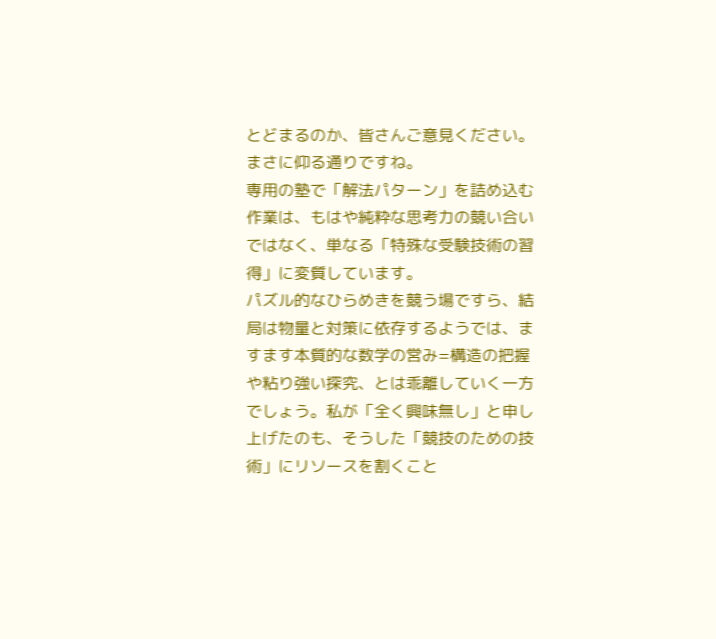とどまるのか、皆さんご意見ください。
まさに仰る通りですね。
専用の塾で「解法パターン」を詰め込む作業は、もはや純粋な思考力の競い合いではなく、単なる「特殊な受験技術の習得」に変質しています。
パズル的なひらめきを競う場ですら、結局は物量と対策に依存するようでは、ますます本質的な数学の営み=構造の把握や粘り強い探究、とは乖離していく一方でしょう。私が「全く興味無し」と申し上げたのも、そうした「競技のための技術」にリソースを割くこと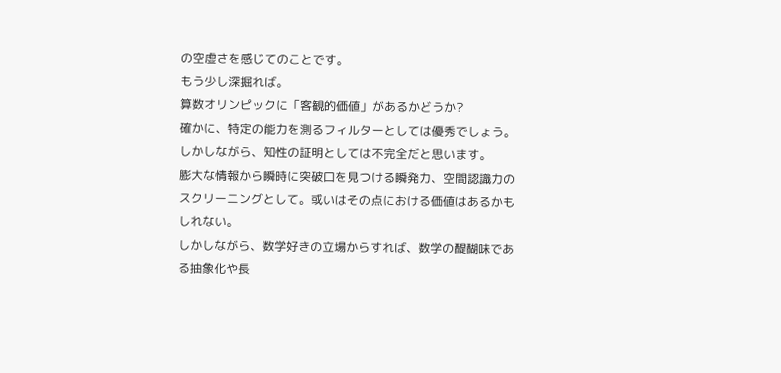の空虚さを感じてのことです。
もう少し深掘れば。
算数オリンピックに「客観的価値」があるかどうか?
確かに、特定の能力を測るフィルターとしては優秀でしょう。しかしながら、知性の証明としては不完全だと思います。
膨大な情報から瞬時に突破口を見つける瞬発力、空間認識力のスクリーニングとして。或いはその点における価値はあるかもしれない。
しかしながら、数学好きの立場からすれば、数学の醍醐味である抽象化や長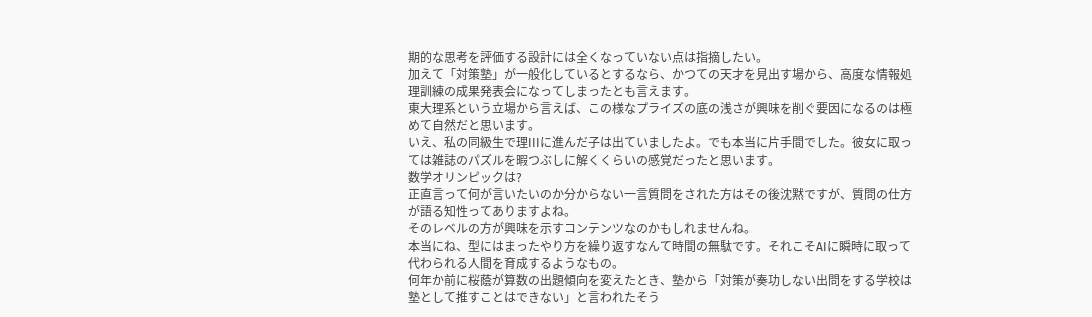期的な思考を評価する設計には全くなっていない点は指摘したい。
加えて「対策塾」が一般化しているとするなら、かつての天才を見出す場から、高度な情報処理訓練の成果発表会になってしまったとも言えます。
東大理系という立場から言えば、この様なプライズの底の浅さが興味を削ぐ要因になるのは極めて自然だと思います。
いえ、私の同級生で理IIIに進んだ子は出ていましたよ。でも本当に片手間でした。彼女に取っては雑誌のパズルを暇つぶしに解くくらいの感覚だったと思います。
数学オリンピックは?
正直言って何が言いたいのか分からない一言質問をされた方はその後沈黙ですが、質問の仕方が語る知性ってありますよね。
そのレベルの方が興味を示すコンテンツなのかもしれませんね。
本当にね、型にはまったやり方を繰り返すなんて時間の無駄です。それこそAIに瞬時に取って代わられる人間を育成するようなもの。
何年か前に桜蔭が算数の出題傾向を変えたとき、塾から「対策が奏功しない出問をする学校は塾として推すことはできない」と言われたそう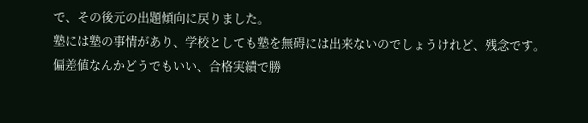で、その後元の出題傾向に戻りました。
塾には塾の事情があり、学校としても塾を無碍には出来ないのでしょうけれど、残念です。
偏差値なんかどうでもいい、合格実績で勝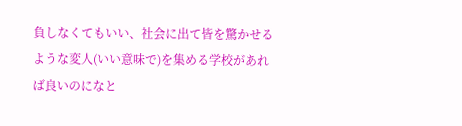負しなくてもいい、社会に出て皆を驚かせるような変人(いい意味で)を集める学校があれば良いのになと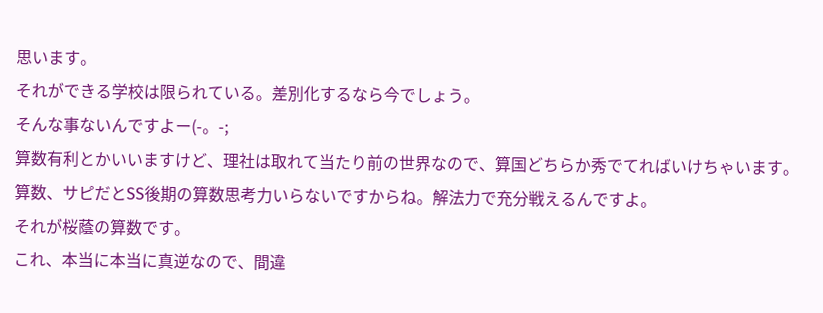思います。
それができる学校は限られている。差別化するなら今でしょう。
そんな事ないんですよー(-。-;
算数有利とかいいますけど、理社は取れて当たり前の世界なので、算国どちらか秀でてればいけちゃいます。
算数、サピだとSS後期の算数思考力いらないですからね。解法力で充分戦えるんですよ。
それが桜蔭の算数です。
これ、本当に本当に真逆なので、間違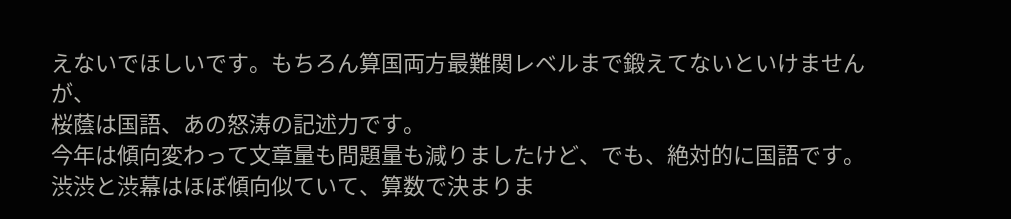えないでほしいです。もちろん算国両方最難関レベルまで鍛えてないといけませんが、
桜蔭は国語、あの怒涛の記述力です。
今年は傾向変わって文章量も問題量も減りましたけど、でも、絶対的に国語です。
渋渋と渋幕はほぼ傾向似ていて、算数で決まりま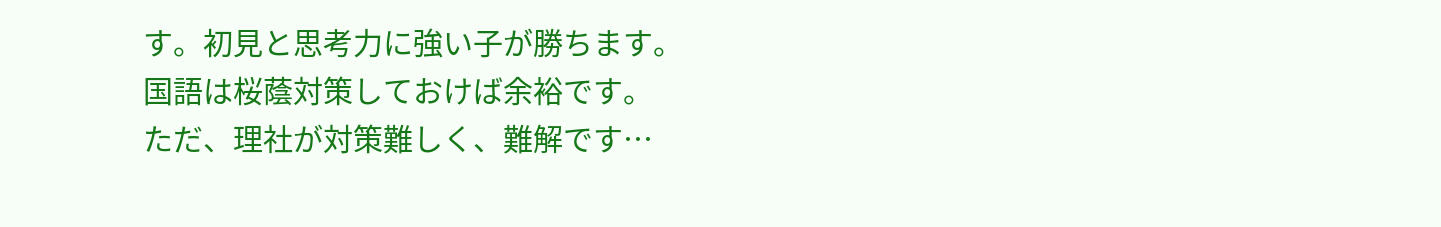す。初見と思考力に強い子が勝ちます。
国語は桜蔭対策しておけば余裕です。
ただ、理社が対策難しく、難解です…